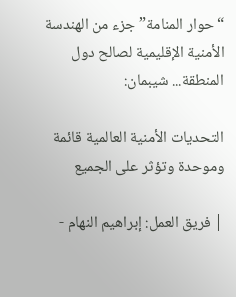“حوار المنامة” جزء من الهندسة الأمنية الإقليمية لصالح دول المنطقة... شيبمان:

التحديات الأمنية العالمية قائمة وموحدة وتؤثر على الجميع

| فريق العمل: إبراهيم النهام -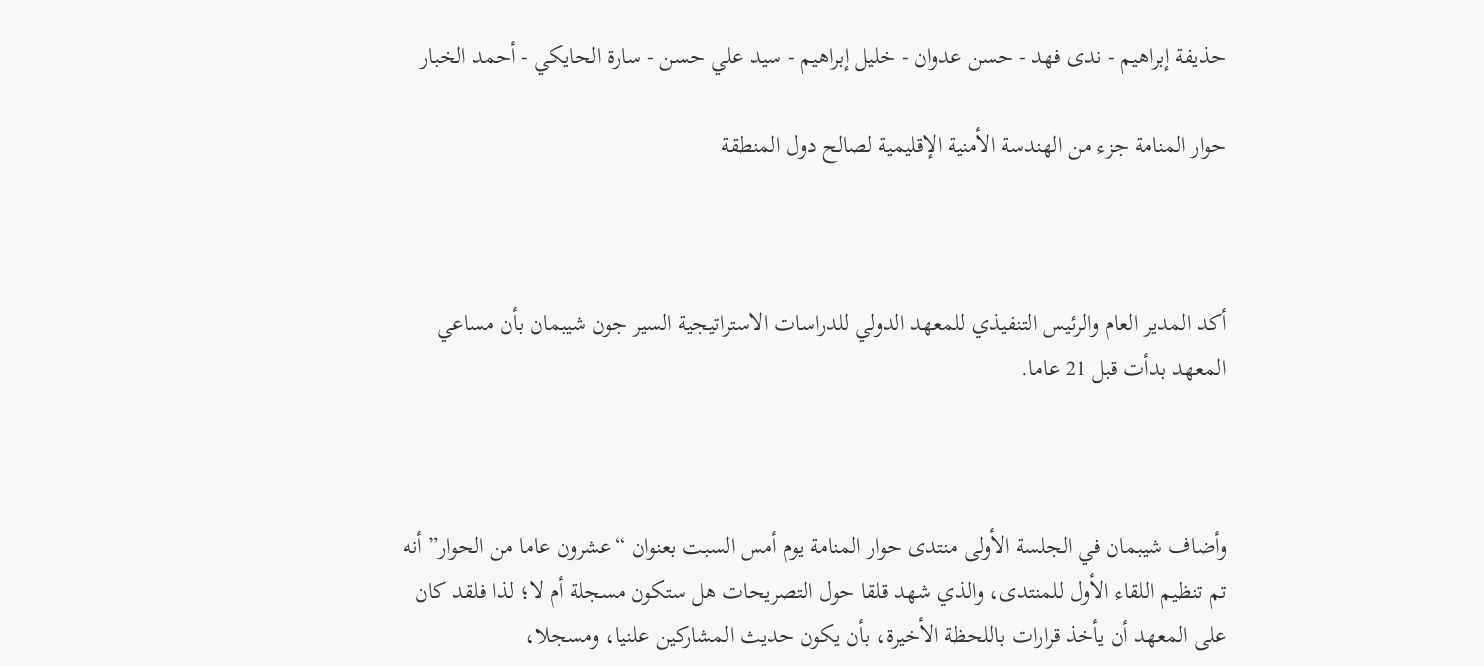حذيفة إبراهيم - ندى فهد - حسن عدوان - خليل إبراهيم - سيد علي حسن - سارة الحايكي - أحمد الخبار

حوار المنامة جزء من الهندسة الأمنية الإقليمية لصالح دول المنطقة



أكد المدير العام والرئيس التنفيذي للمعهد الدولي للدراسات الاستراتيجية السير جون شيبمان بأن مساعي المعهد بدأت قبل 21 عاما.



وأضاف شيبمان في الجلسة الأولى منتدى حوار المنامة يوم أمس السبت بعنوان “عشرون عاما من الحوار” أنه تم تنظيم اللقاء الأول للمنتدى، والذي شهد قلقا حول التصريحات هل ستكون مسجلة أم لا؛ لذا فلقد كان على المعهد أن يأخذ قرارات باللحظة الأخيرة، بأن يكون حديث المشاركين علنيا، ومسجلا،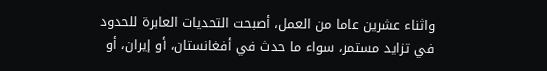واثناء عشرين عاما من العمل، أصبحت التحديات العابرة للحدود في تزايد مستمر، سواء ما حدث في أفغانستان، أو إيران، أو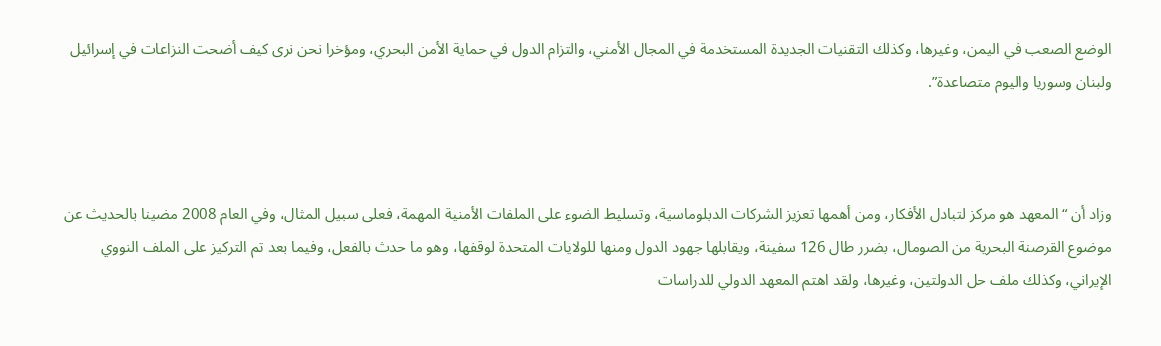الوضع الصعب في اليمن، وغيرها، وكذلك التقنيات الجديدة المستخدمة في المجال الأمني، والتزام الدول في حماية الأمن البحري، ومؤخرا نحن نرى كيف أضحت النزاعات في إسرائيل ولبنان وسوريا واليوم متصاعدة”.



وزاد أن “المعهد هو مركز لتبادل الأفكار، ومن أهمها تعزيز الشركات الدبلوماسية، وتسليط الضوء على الملفات الأمنية المهمة، فعلى سبيل المثال، وفي العام 2008 مضينا بالحديث عن موضوع القرصنة البحرية من الصومال، بضرر طال 126 سفينة، ويقابلها جهود الدول ومنها للولايات المتحدة لوقفها، وهو ما حدث بالفعل، وفيما بعد تم التركيز على الملف النووي الإيراني، وكذلك ملف حل الدولتين، وغيرها، ولقد اهتم المعهد الدولي للدراسات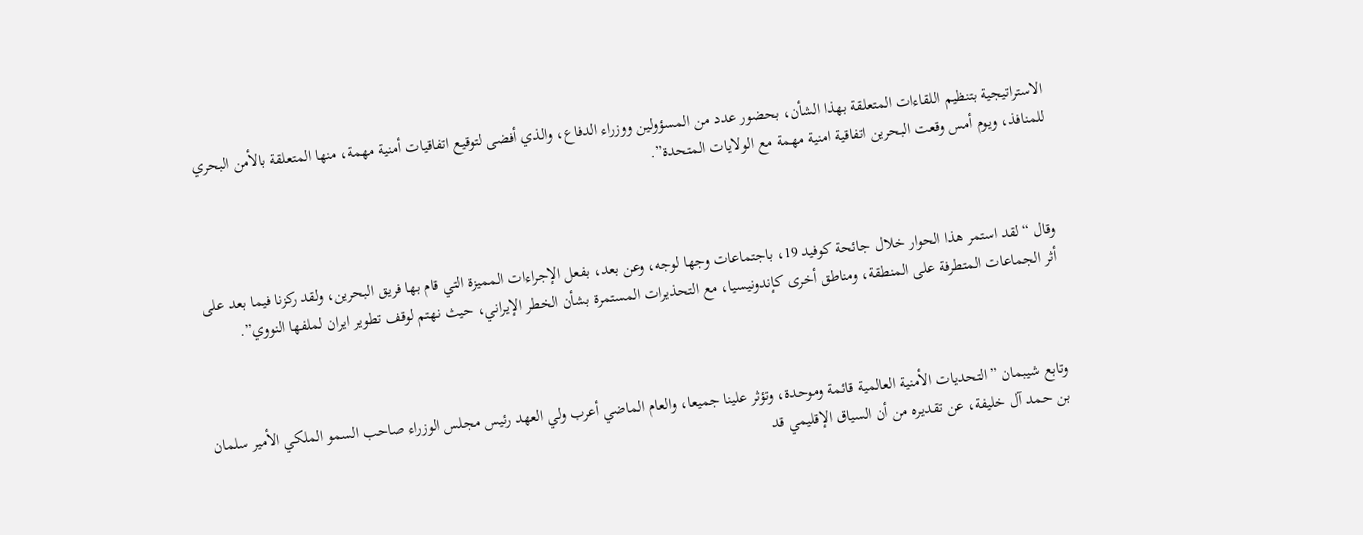الاستراتيجية بتنظيم اللقاءات المتعلقة بهذا الشأن، بحضور عدد من المسؤولين ووزراء الدفاع، والذي أفضى لتوقيع اتفاقيات أمنية مهمة، منها المتعلقة بالأمن البحري للمنافذ، ويوم أمس وقعت البحرين اتفاقية امنية مهمة مع الولايات المتحدة”.



وقال “لقد استمر هذا الحوار خلال جائحة كوفيد 19، باجتماعات وجها لوجه، وعن بعد، بفعل الإجراءات المميزة التي قام بها فريق البحرين، ولقد ركزنا فيما بعد على أثر الجماعات المتطرفة على المنطقة، ومناطق أخرى كإندونيسيا، مع التحذيرات المستمرة بشأن الخطر الإيراني، حيث نهتم لوقف تطوير ايران لملفها النووي”.



وتابع شيبمان ”التحديات الأمنية العالمية قائمة وموحدة، وتؤثر علينا جميعا، والعام الماضي أعرب ولي العهد رئيس مجلس الوزراء صاحب السمو الملكي الأمير سلمان بن حمد آل خليفة، عن تقديره من أن السياق الإقليمي قد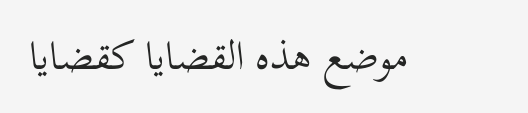موضع هذه القضايا كقضايا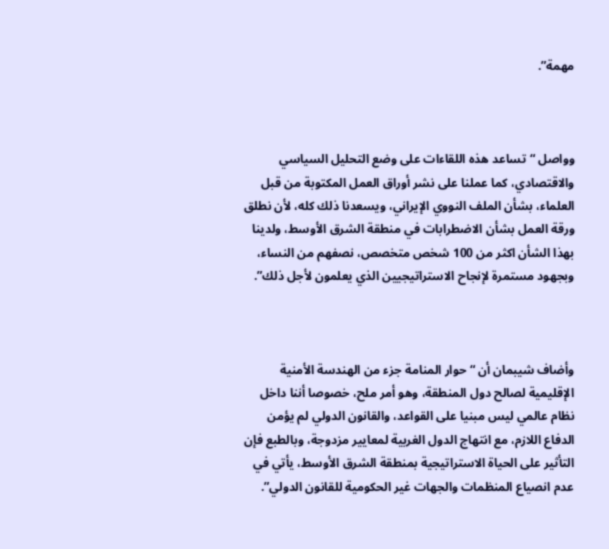مهمة”.



وواصل “تساعد هذه اللقاءات على وضع التحليل السياسي والاقتصادي، كما عملنا على نشر أوراق العمل المكتوبة من قبل العلماء، بشأن الملف النووي الإيراني، ويسعدنا ذلك كله، لأن نطلق ورقة العمل بشأن الاضطرابات في منطقة الشرق الأوسط، ولدينا بهذا الشأن اكثر من 100 شخص متخصص، نصفهم من النساء، وبجهود مستمرة لإنجاح الاستراتيجيين الذي يعلمون لأجل ذلك”.



وأضاف شيبمان أن “حوار المنامة جزء من الهندسة الأمنية الإقليمية لصالح دول المنطقة، وهو أمر ملح، خصوصا أننا داخل نظام عالمي ليس مبنيا على القواعد، والقانون الدولي لم يؤمن الدفاع اللازم، مع انتهاج الدول الغربية لمعايير مزدوجة، وبالطبع فإن التأثير على الحياة الاستراتيجية بمنطقة الشرق الأوسط، يأتي في عدم انصياع المنظمات والجهات غير الحكومية للقانون الدولي”.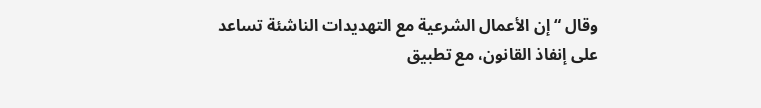وقال “إن الأعمال الشرعية مع التهديدات الناشئة تساعد على إنفاذ القانون، مع تطبيق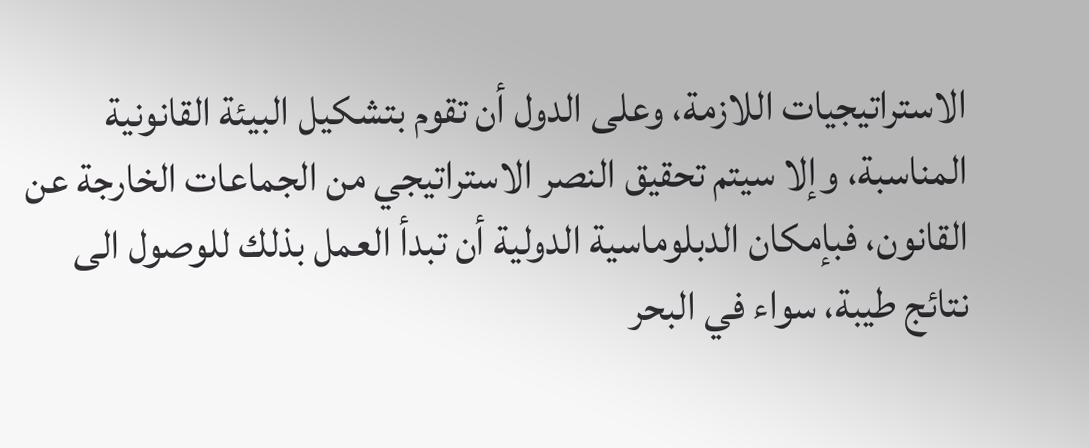الاستراتيجيات اللازمة، وعلى الدول أن تقوم بتشكيل البيئة القانونية المناسبة، وإلا سيتم تحقيق النصر الاستراتيجي من الجماعات الخارجة عن القانون، فبإمكان الدبلوماسية الدولية أن تبدأ العمل بذلك للوصول الى نتائج طيبة، سواء في البحر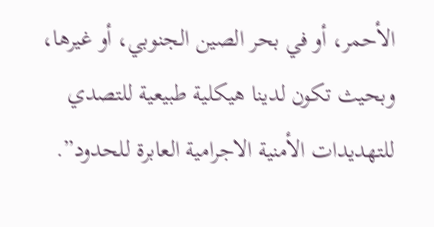الأحمر، أو في بحر الصين الجنوبي، أو غيرها، وبحيث تكون لدينا هيكلية طبيعية للتصدي للتهديدات الأمنية الاجرامية العابرة للحدود”.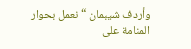وأردف شيبمان “نعمل بحوار المنامة على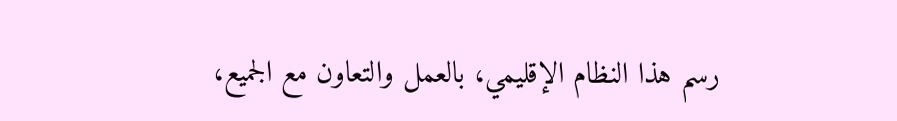رسم هذا النظام الإقليمي، بالعمل والتعاون مع الجميع،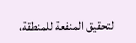لتحقيق المنفعة للمنطقة،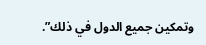وتمكين جميع الدول في ذلك”.